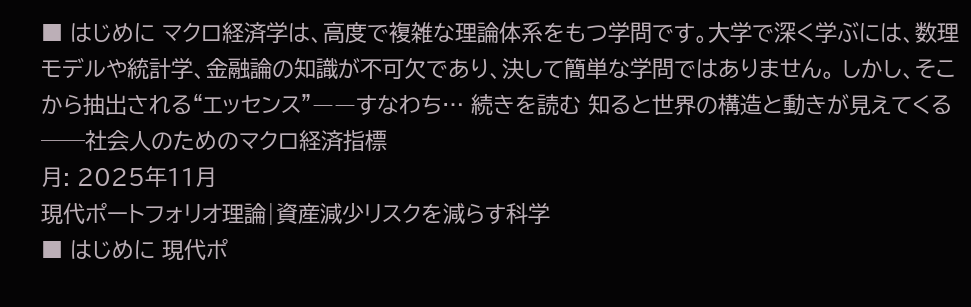■ はじめに マクロ経済学は、高度で複雑な理論体系をもつ学問です。大学で深く学ぶには、数理モデルや統計学、金融論の知識が不可欠であり、決して簡単な学問ではありません。 しかし、そこから抽出される“エッセンス”――すなわち… 続きを読む 知ると世界の構造と動きが見えてくる──社会人のためのマクロ経済指標
月: 2025年11月
現代ポートフォリオ理論|資産減少リスクを減らす科学
■ はじめに 現代ポ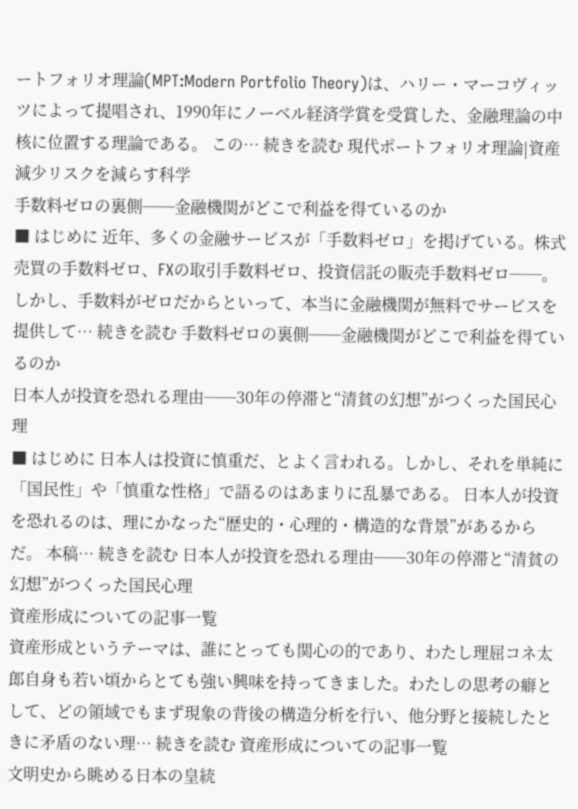ートフォリオ理論(MPT:Modern Portfolio Theory)は、ハリー・マーコヴィッツによって提唱され、1990年にノーベル経済学賞を受賞した、金融理論の中核に位置する理論である。 この… 続きを読む 現代ポートフォリオ理論|資産減少リスクを減らす科学
手数料ゼロの裏側──金融機関がどこで利益を得ているのか
■ はじめに 近年、多くの金融サービスが「手数料ゼロ」を掲げている。株式売買の手数料ゼロ、FXの取引手数料ゼロ、投資信託の販売手数料ゼロ──。 しかし、手数料がゼロだからといって、本当に金融機関が無料でサービスを提供して… 続きを読む 手数料ゼロの裏側──金融機関がどこで利益を得ているのか
日本人が投資を恐れる理由──30年の停滞と“清貧の幻想”がつくった国民心理
■ はじめに 日本人は投資に慎重だ、とよく言われる。しかし、それを単純に「国民性」や「慎重な性格」で語るのはあまりに乱暴である。 日本人が投資を恐れるのは、理にかなった“歴史的・心理的・構造的な背景”があるからだ。 本稿… 続きを読む 日本人が投資を恐れる理由──30年の停滞と“清貧の幻想”がつくった国民心理
資産形成についての記事一覧
資産形成というテーマは、誰にとっても関心の的であり、わたし理屈コネ太郎自身も若い頃からとても強い興味を持ってきました。わたしの思考の癖として、どの領域でもまず現象の背後の構造分析を行い、他分野と接続したときに矛盾のない理… 続きを読む 資産形成についての記事一覧
文明史から眺める日本の皇統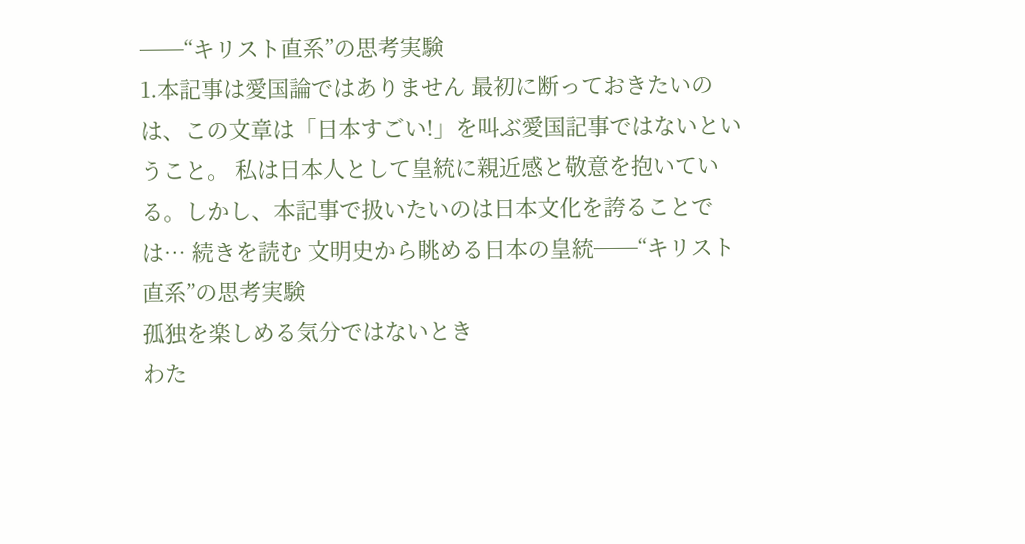──“キリスト直系”の思考実験
1.本記事は愛国論ではありません 最初に断っておきたいのは、この文章は「日本すごい!」を叫ぶ愛国記事ではないということ。 私は日本人として皇統に親近感と敬意を抱いている。しかし、本記事で扱いたいのは日本文化を誇ることでは… 続きを読む 文明史から眺める日本の皇統──“キリスト直系”の思考実験
孤独を楽しめる気分ではないとき
わた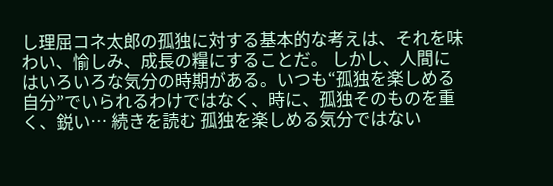し理屈コネ太郎の孤独に対する基本的な考えは、それを味わい、愉しみ、成長の糧にすることだ。 しかし、人間にはいろいろな気分の時期がある。いつも“孤独を楽しめる自分”でいられるわけではなく、時に、孤独そのものを重く、鋭い… 続きを読む 孤独を楽しめる気分ではない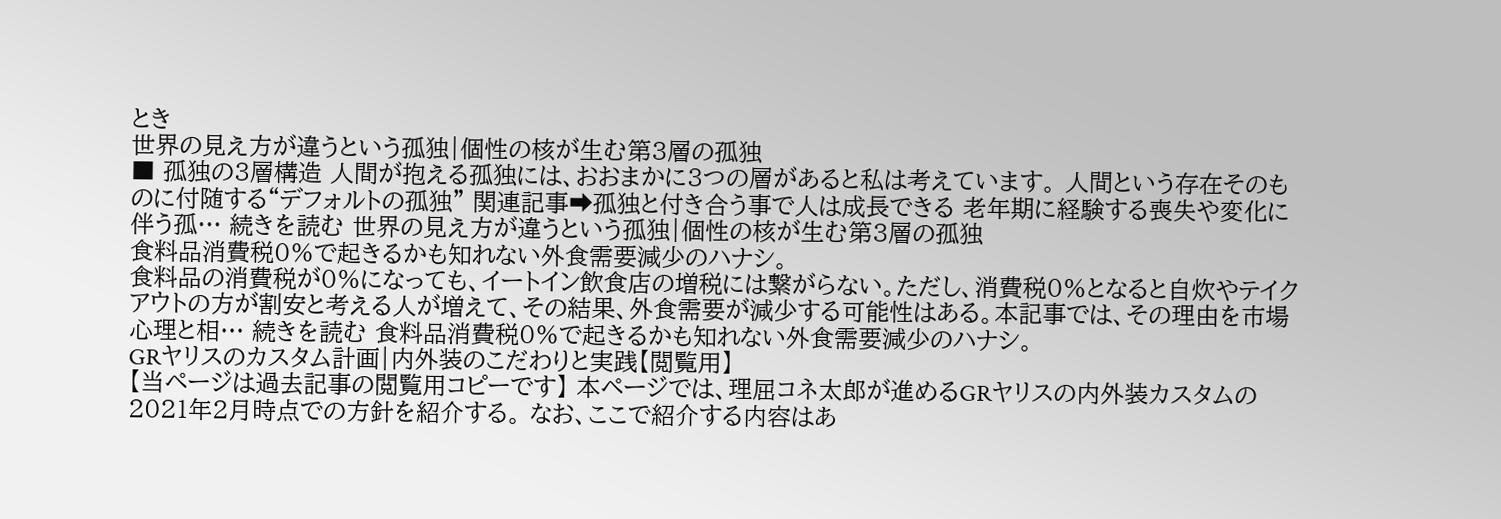とき
世界の見え方が違うという孤独|個性の核が生む第3層の孤独
■ 孤独の3層構造 人間が抱える孤独には、おおまかに3つの層があると私は考えています。 人間という存在そのものに付随する“デフォルトの孤独” 関連記事➡孤独と付き合う事で人は成長できる 老年期に経験する喪失や変化に伴う孤… 続きを読む 世界の見え方が違うという孤独|個性の核が生む第3層の孤独
食料品消費税0%で起きるかも知れない外食需要減少のハナシ。
食料品の消費税が0%になっても、イートイン飲食店の増税には繋がらない。ただし、消費税0%となると自炊やテイクアウトの方が割安と考える人が増えて、その結果、外食需要が減少する可能性はある。本記事では、その理由を市場心理と相… 続きを読む 食料品消費税0%で起きるかも知れない外食需要減少のハナシ。
GRヤリスのカスタム計画|内外装のこだわりと実践【閲覧用】
【当ページは過去記事の閲覧用コピーです】 本ページでは、理屈コネ太郎が進めるGRヤリスの内外装カスタムの2021年2月時点での方針を紹介する。 なお、ここで紹介する内容はあ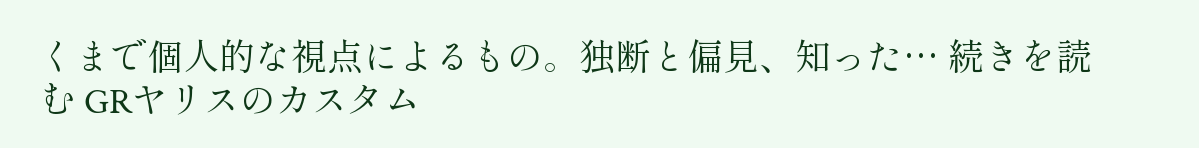くまで個人的な視点によるもの。独断と偏見、知った… 続きを読む GRヤリスのカスタム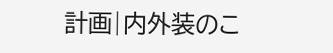計画|内外装のこ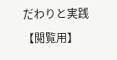だわりと実践【閲覧用】